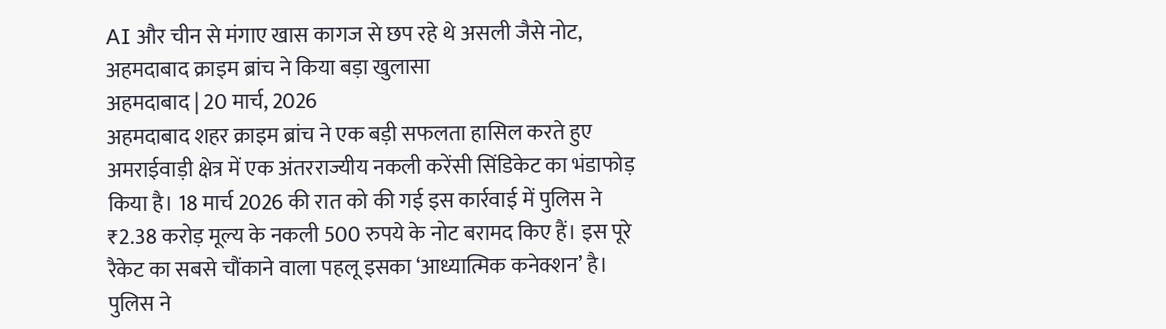AI और चीन से मंगाए खास कागज से छप रहे थे असली जैसे नोट, अहमदाबाद क्राइम ब्रांच ने किया बड़ा खुलासा
अहमदाबाद | 20 मार्च, 2026
अहमदाबाद शहर क्राइम ब्रांच ने एक बड़ी सफलता हासिल करते हुए अमराईवाड़ी क्षेत्र में एक अंतरराज्यीय नकली करेंसी सिंडिकेट का भंडाफोड़ किया है। 18 मार्च 2026 की रात को की गई इस कार्रवाई में पुलिस ने ₹2.38 करोड़ मूल्य के नकली 500 रुपये के नोट बरामद किए हैं। इस पूरे रैकेट का सबसे चौंकाने वाला पहलू इसका ‘आध्यात्मिक कनेक्शन’ है। पुलिस ने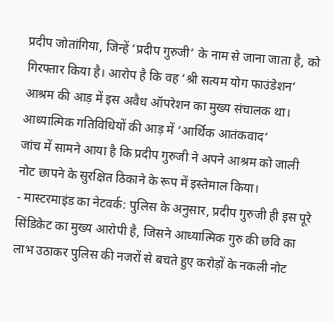प्रदीप जोतांगिया, जिन्हें ‘प्रदीप गुरुजी’ के नाम से जाना जाता है, को गिरफ्तार किया है। आरोप है कि वह ‘श्री सत्यम योग फाउंडेशन’ आश्रम की आड़ में इस अवैध ऑपरेशन का मुख्य संचालक था।
आध्यात्मिक गतिविधियों की आड़ में ‘आर्थिक आतंकवाद‘
जांच में सामने आया है कि प्रदीप गुरुजी ने अपने आश्रम को जाली नोट छापने के सुरक्षित ठिकाने के रूप में इस्तेमाल किया।
- मास्टरमाइंड का नेटवर्क: पुलिस के अनुसार, प्रदीप गुरुजी ही इस पूरे सिंडिकेट का मुख्य आरोपी है, जिसने आध्यात्मिक गुरु की छवि का लाभ उठाकर पुलिस की नजरों से बचते हुए करोड़ों के नकली नोट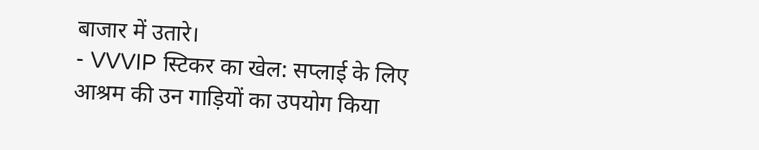बाजार में उतारे।
- VVVIP स्टिकर का खेल: सप्लाई के लिए आश्रम की उन गाड़ियों का उपयोग किया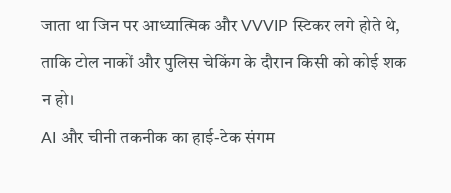जाता था जिन पर आध्यात्मिक और VVVIP स्टिकर लगे होते थे, ताकि टोल नाकों और पुलिस चेकिंग के दौरान किसी को कोई शक न हो।
AI और चीनी तकनीक का हाई-टेक संगम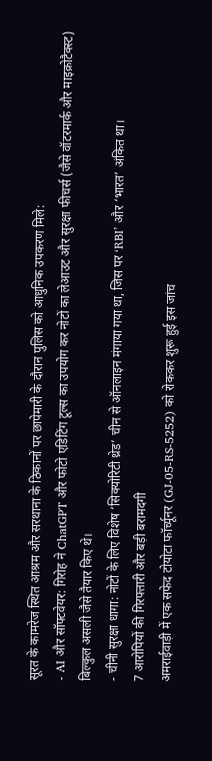सूरत के कामरेज स्थित आश्रम और सरथाना के ठिकानों पर छापेमारी के दौरान पुलिस को आधुनिक उपकरण मिले:
- AI और सॉफ्टवेयर: गिरोह ने ChatGPT और फोटो एडिटिंग टूल्स का उपयोग कर नोटों का लेआउट और सुरक्षा फीचर्स (जैसे वॉटरमार्क और माइक्रोटैक्स्ट) बिल्कुल असली जैसे तैयार किए थे।
- चीनी सुरक्षा धागा: नोटों के लिए विशेष ‘सिक्योरिटी थ्रेड’ चीन से ऑनलाइन मंगाया गया था, जिस पर ‘RBI’ और ‘भारत’ अंकित था।
7 आरोपियों की गिरफ्तारी और बड़ी बरामदगी
अमराईवाड़ी में एक सफेद टोयोटा फॉर्च्यूनर (GJ-05-RS-5252) को रोककर शुरू हुई इस जांच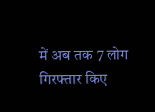में अब तक 7 लोग गिरफ्तार किए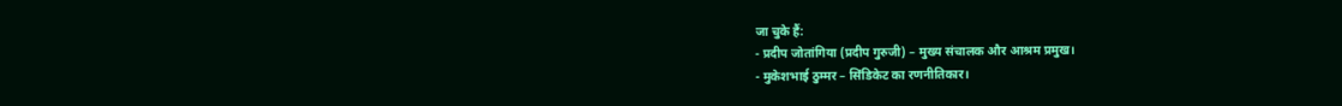जा चुके हैं:
- प्रदीप जोतांगिया (प्रदीप गुरुजी) – मुख्य संचालक और आश्रम प्रमुख।
- मुकेशभाई ठुम्मर – सिंडिकेट का रणनीतिकार।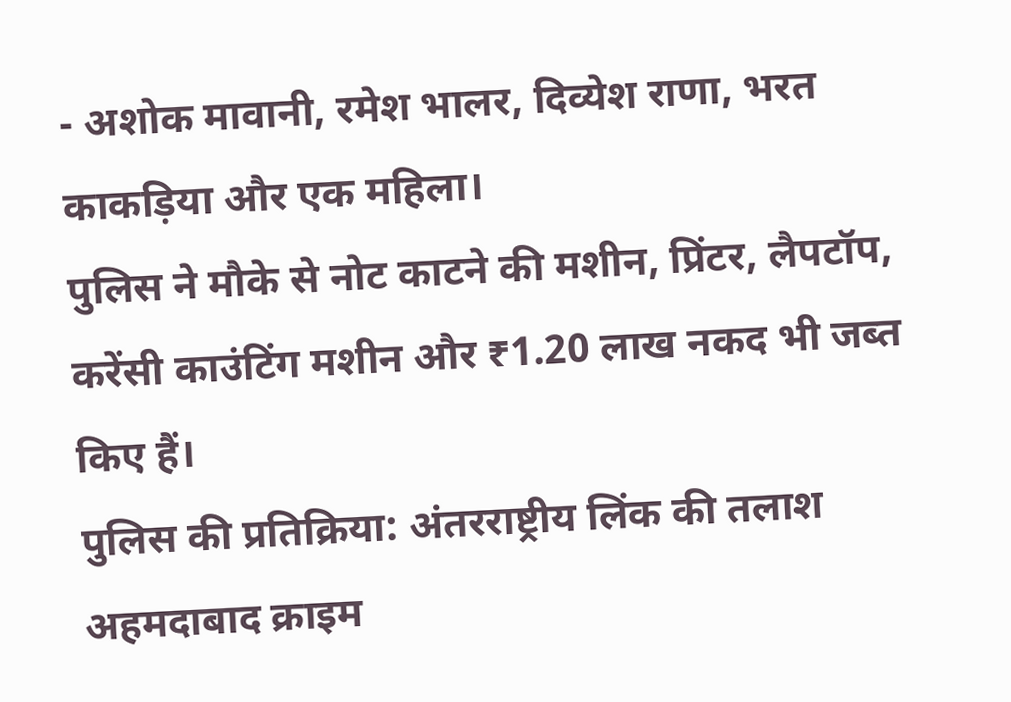- अशोक मावानी, रमेश भालर, दिव्येश राणा, भरत काकड़िया और एक महिला।
पुलिस ने मौके से नोट काटने की मशीन, प्रिंटर, लैपटॉप, करेंसी काउंटिंग मशीन और ₹1.20 लाख नकद भी जब्त किए हैं।
पुलिस की प्रतिक्रिया: अंतरराष्ट्रीय लिंक की तलाश
अहमदाबाद क्राइम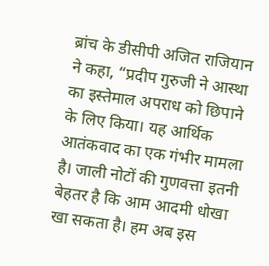ब्रांच के डीसीपी अजित राजियान ने कहा, “प्रदीप गुरुजी ने आस्था का इस्तेमाल अपराध को छिपाने के लिए किया। यह आर्थिक आतंकवाद का एक गंभीर मामला है। जाली नोटों की गुणवत्ता इतनी बेहतर है कि आम आदमी धोखा खा सकता है। हम अब इस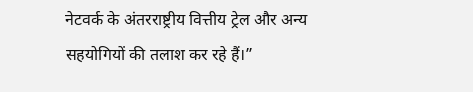नेटवर्क के अंतरराष्ट्रीय वित्तीय ट्रेल और अन्य सहयोगियों की तलाश कर रहे हैं।”